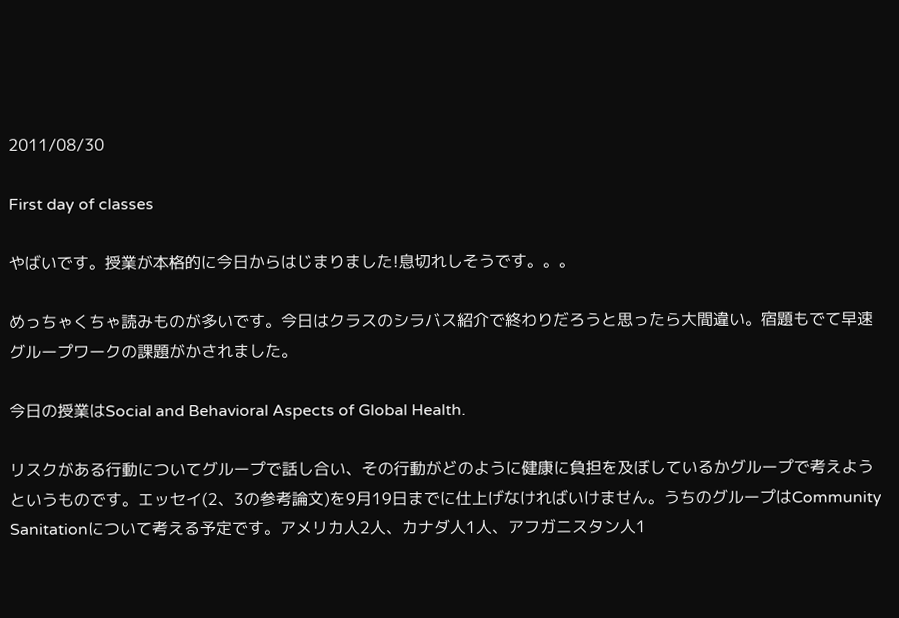2011/08/30

First day of classes

やばいです。授業が本格的に今日からはじまりました!息切れしそうです。。。

めっちゃくちゃ読みものが多いです。今日はクラスのシラバス紹介で終わりだろうと思ったら大間違い。宿題もでて早速グループワークの課題がかされました。

今日の授業はSocial and Behavioral Aspects of Global Health.

リスクがある行動についてグループで話し合い、その行動がどのように健康に負担を及ぼしているかグループで考えようというものです。エッセイ(2、3の参考論文)を9月19日までに仕上げなければいけません。うちのグループはCommunity Sanitationについて考える予定です。アメリカ人2人、カナダ人1人、アフガニスタン人1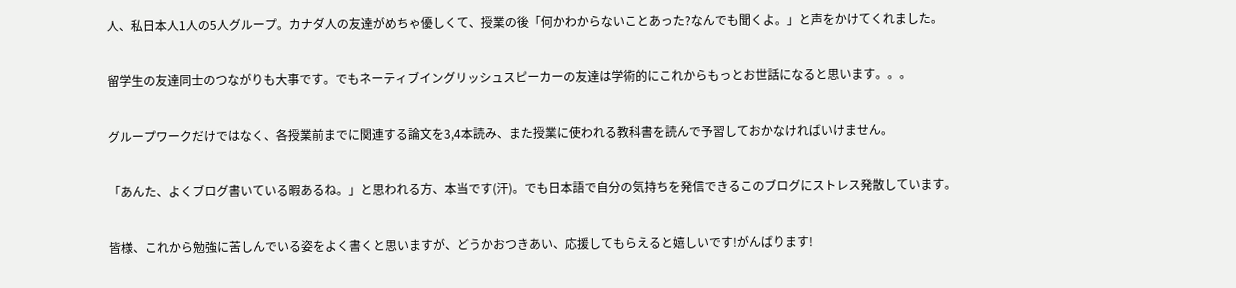人、私日本人1人の5人グループ。カナダ人の友達がめちゃ優しくて、授業の後「何かわからないことあった?なんでも聞くよ。」と声をかけてくれました。

留学生の友達同士のつながりも大事です。でもネーティブイングリッシュスピーカーの友達は学術的にこれからもっとお世話になると思います。。。

グループワークだけではなく、各授業前までに関連する論文を3,4本読み、また授業に使われる教科書を読んで予習しておかなければいけません。

「あんた、よくブログ書いている暇あるね。」と思われる方、本当です(汗)。でも日本語で自分の気持ちを発信できるこのブログにストレス発散しています。

皆様、これから勉強に苦しんでいる姿をよく書くと思いますが、どうかおつきあい、応援してもらえると嬉しいです!がんばります!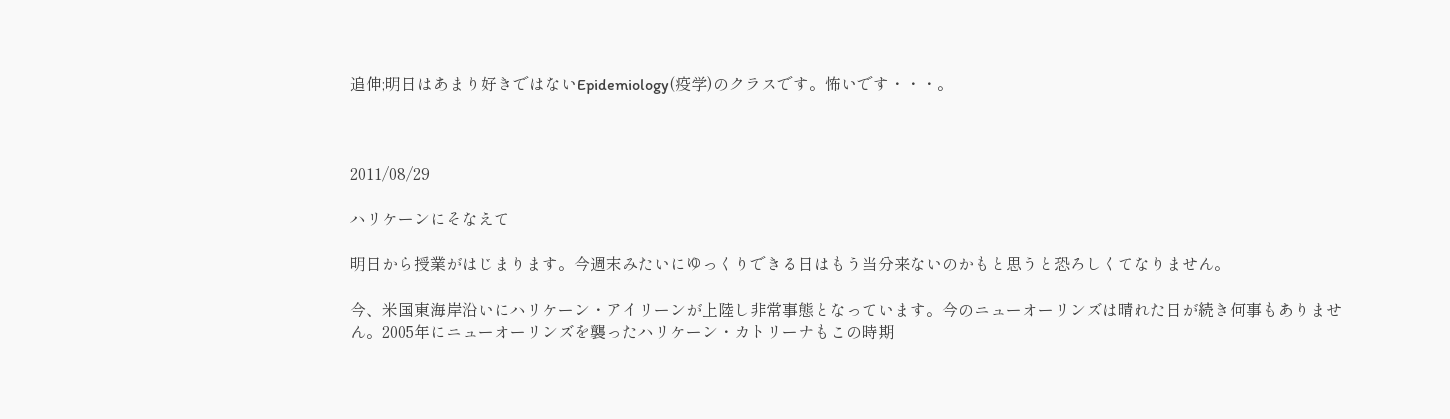追伸;明日はあまり好きではないEpidemiology(疫学)のクラスです。怖いです・・・。



2011/08/29

ハリケーンにそなえて

明日から授業がはじまります。今週末みたいにゆっくりできる日はもう当分来ないのかもと思うと恐ろしくてなりません。

今、米国東海岸沿いにハリケーン・アイリーンが上陸し非常事態となっています。今のニューオーリンズは晴れた日が続き何事もありません。2005年にニューオーリンズを襲ったハリケーン・カトリーナもこの時期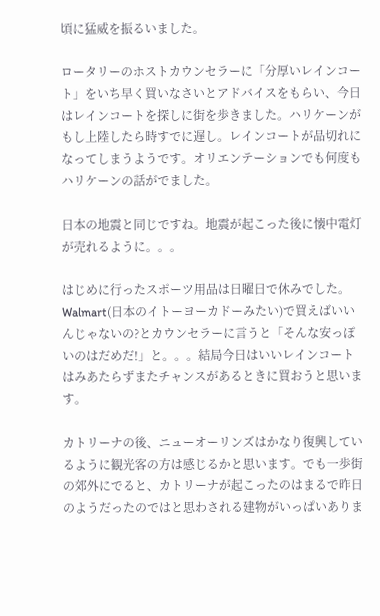頃に猛威を振るいました。

ロータリーのホストカウンセラーに「分厚いレインコート」をいち早く買いなさいとアドバイスをもらい、今日はレインコートを探しに街を歩きました。ハリケーンがもし上陸したら時すでに遅し。レインコートが品切れになってしまうようです。オリエンテーションでも何度もハリケーンの話がでました。

日本の地震と同じですね。地震が起こった後に懐中電灯が売れるように。。。

はじめに行ったスポーツ用品は日曜日で休みでした。Walmart(日本のイトーヨーカドーみたい)で買えばいいんじゃないの?とカウンセラーに言うと「そんな安っぽいのはだめだ!」と。。。結局今日はいいレインコートはみあたらずまたチャンスがあるときに買おうと思います。

カトリーナの後、ニューオーリンズはかなり復興しているように観光客の方は感じるかと思います。でも一歩街の郊外にでると、カトリーナが起こったのはまるで昨日のようだったのではと思わされる建物がいっぱいありま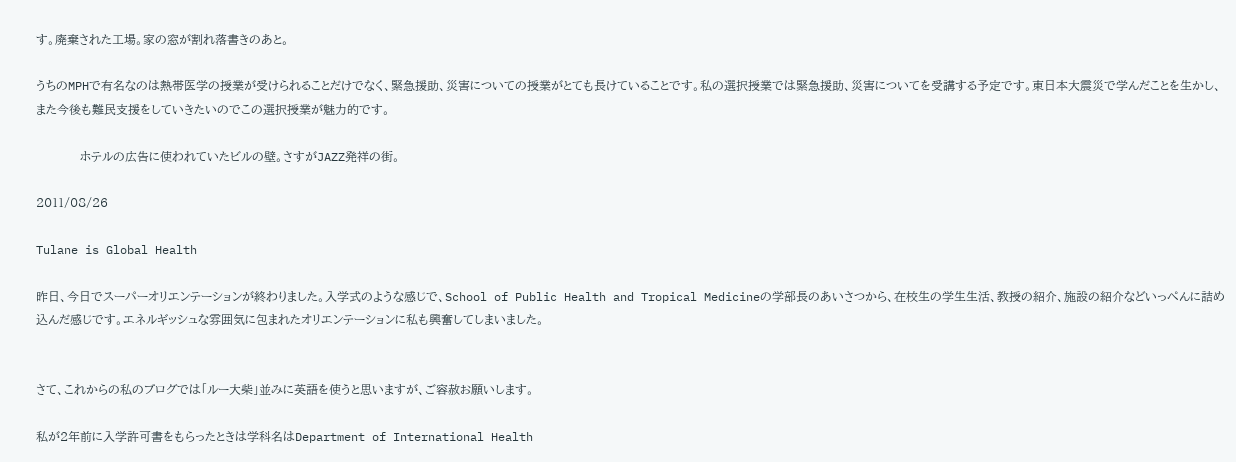す。廃棄された工場。家の窓が割れ落書きのあと。

うちのMPHで有名なのは熱帯医学の授業が受けられることだけでなく、緊急援助、災害についての授業がとても長けていることです。私の選択授業では緊急援助、災害についてを受講する予定です。東日本大震災で学んだことを生かし、また今後も難民支援をしていきたいのでこの選択授業が魅力的です。

           ホテルの広告に使われていたビルの壁。さすがJAZZ発祥の街。

2011/08/26

Tulane is Global Health

昨日、今日でスーパーオリエンテーションが終わりました。入学式のような感じで、School of Public Health and Tropical Medicineの学部長のあいさつから、在校生の学生生活、教授の紹介、施設の紹介などいっぺんに詰め込んだ感じです。エネルギッシュな雰囲気に包まれたオリエンテーションに私も興奮してしまいました。


さて、これからの私のブログでは「ルー大柴」並みに英語を使うと思いますが、ご容赦お願いします。

私が2年前に入学許可書をもらったときは学科名はDepartment of International Health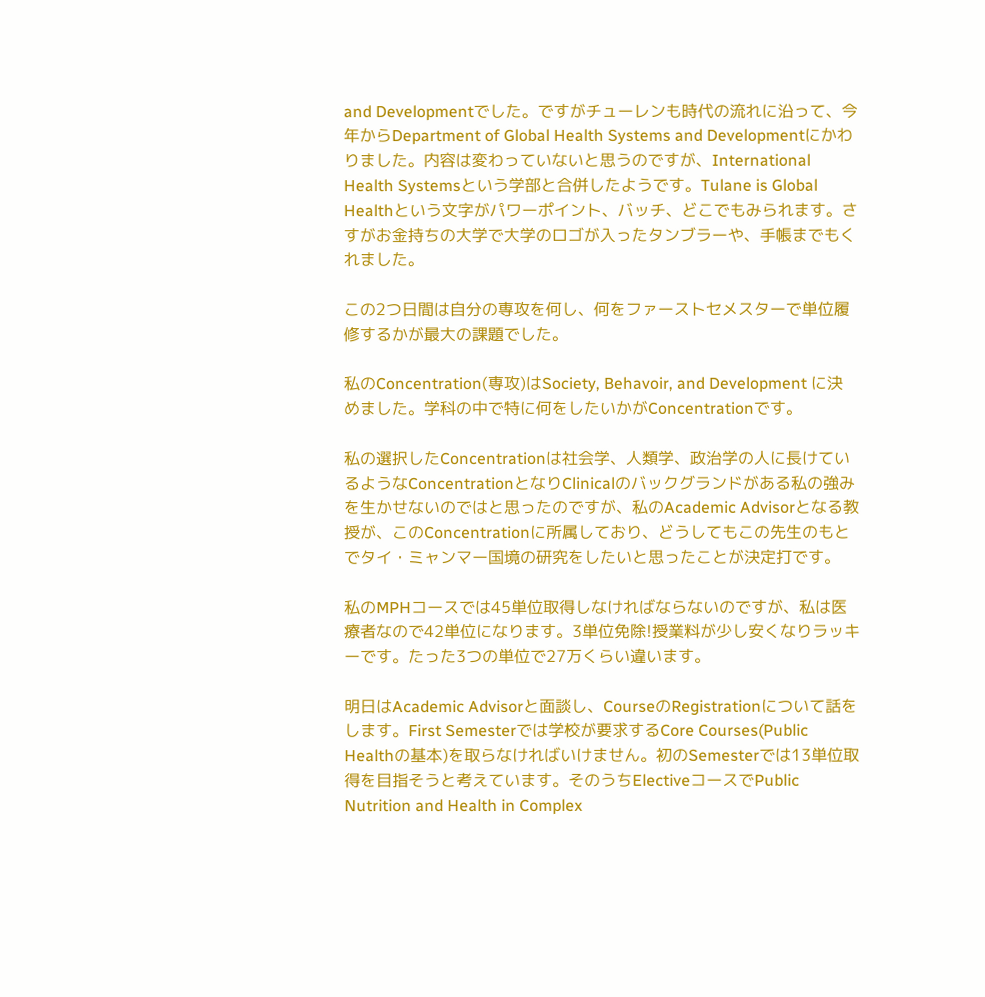and Developmentでした。ですがチューレンも時代の流れに沿って、今年からDepartment of Global Health Systems and Developmentにかわりました。内容は変わっていないと思うのですが、International Health Systemsという学部と合併したようです。Tulane is Global Healthという文字がパワーポイント、バッチ、どこでもみられます。さすがお金持ちの大学で大学のロゴが入ったタンブラーや、手帳までもくれました。

この2つ日間は自分の専攻を何し、何をファーストセメスターで単位履修するかが最大の課題でした。

私のConcentration(専攻)はSociety, Behavoir, and Development に決めました。学科の中で特に何をしたいかがConcentrationです。

私の選択したConcentrationは社会学、人類学、政治学の人に長けているようなConcentrationとなりClinicalのバックグランドがある私の強みを生かせないのではと思ったのですが、私のAcademic Advisorとなる教授が、このConcentrationに所属しており、どうしてもこの先生のもとでタイ・ミャンマー国境の研究をしたいと思ったことが決定打です。

私のMPHコースでは45単位取得しなければならないのですが、私は医療者なので42単位になります。3単位免除!授業料が少し安くなりラッキーです。たった3つの単位で27万くらい違います。

明日はAcademic Advisorと面談し、CourseのRegistrationについて話をします。First Semesterでは学校が要求するCore Courses(Public Healthの基本)を取らなければいけません。初のSemesterでは13単位取得を目指そうと考えています。そのうちElectiveコースでPublic Nutrition and Health in Complex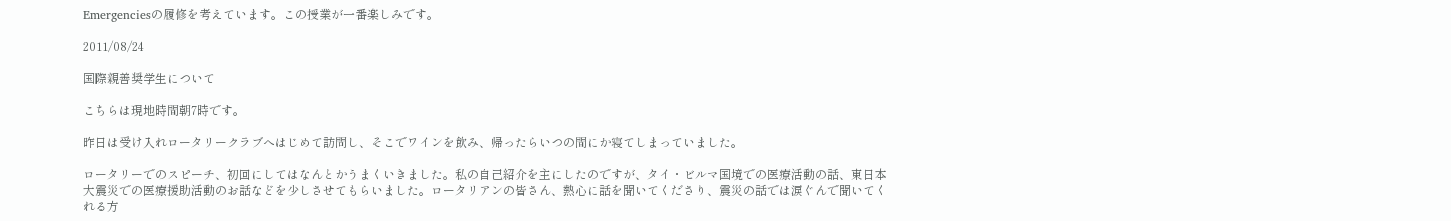Emergenciesの履修を考えています。この授業が一番楽しみです。

2011/08/24

国際親善奨学生について

こちらは現地時間朝7時です。

昨日は受け入れロータリークラブへはじめて訪問し、そこでワインを飲み、帰ったらいつの間にか寝てしまっていました。

ロータリーでのスピーチ、初回にしてはなんとかうまくいきました。私の自己紹介を主にしたのですが、タイ・ビルマ国境での医療活動の話、東日本大震災での医療援助活動のお話などを少しさせてもらいました。ロータリアンの皆さん、熱心に話を聞いてくださり、震災の話では涙ぐんで聞いてくれる方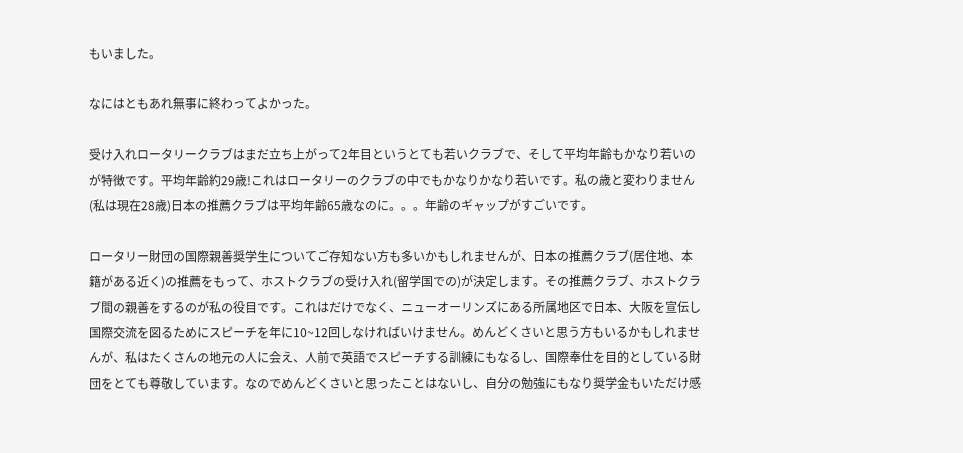もいました。

なにはともあれ無事に終わってよかった。

受け入れロータリークラブはまだ立ち上がって2年目というとても若いクラブで、そして平均年齢もかなり若いのが特徴です。平均年齢約29歳!これはロータリーのクラブの中でもかなりかなり若いです。私の歳と変わりません(私は現在28歳)日本の推薦クラブは平均年齢65歳なのに。。。年齢のギャップがすごいです。

ロータリー財団の国際親善奨学生についてご存知ない方も多いかもしれませんが、日本の推薦クラブ(居住地、本籍がある近く)の推薦をもって、ホストクラブの受け入れ(留学国での)が決定します。その推薦クラブ、ホストクラブ間の親善をするのが私の役目です。これはだけでなく、ニューオーリンズにある所属地区で日本、大阪を宣伝し国際交流を図るためにスピーチを年に10~12回しなければいけません。めんどくさいと思う方もいるかもしれませんが、私はたくさんの地元の人に会え、人前で英語でスピーチする訓練にもなるし、国際奉仕を目的としている財団をとても尊敬しています。なのでめんどくさいと思ったことはないし、自分の勉強にもなり奨学金もいただけ感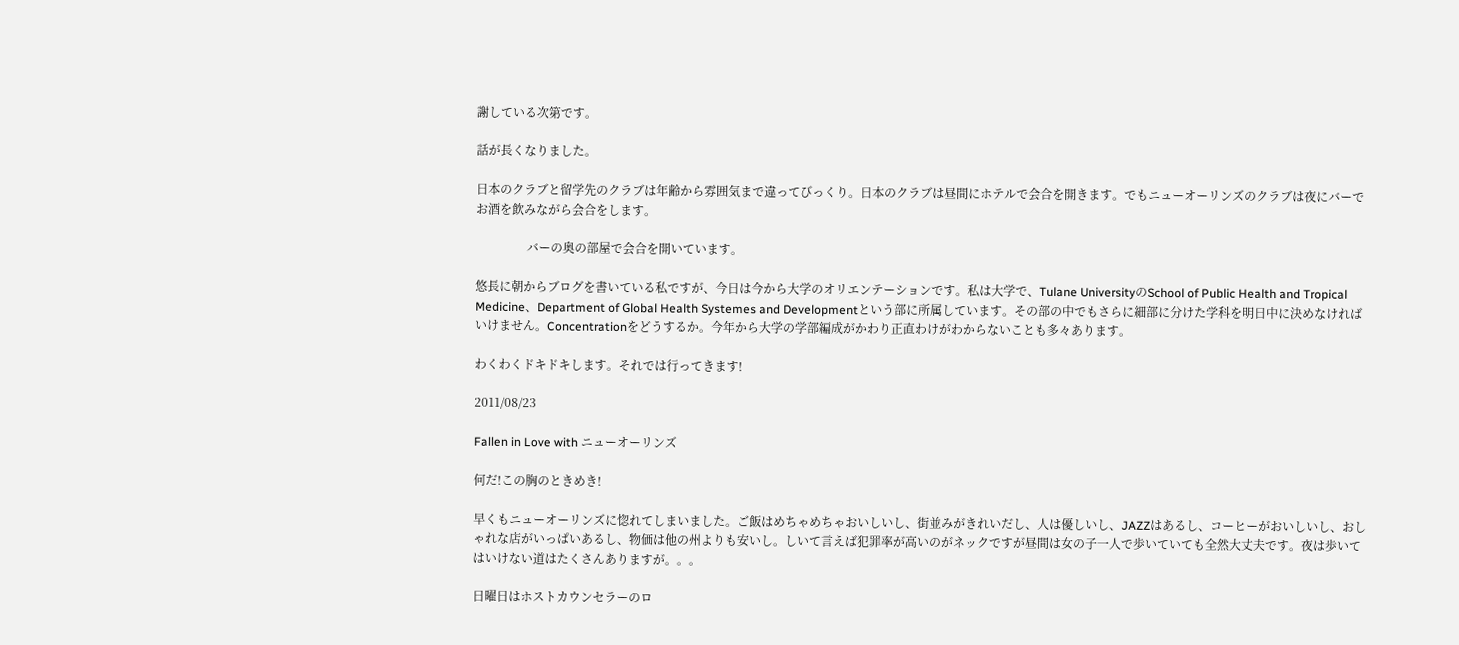謝している次第です。

話が長くなりました。

日本のクラブと留学先のクラブは年齢から雰囲気まで違ってびっくり。日本のクラブは昼間にホテルで会合を開きます。でもニューオーリンズのクラブは夜にバーでお酒を飲みながら会合をします。

                 バーの奥の部屋で会合を開いています。

悠長に朝からブログを書いている私ですが、今日は今から大学のオリエンテーションです。私は大学で、Tulane UniversityのSchool of Public Health and Tropical Medicine、Department of Global Health Systemes and Developmentという部に所属しています。その部の中でもさらに細部に分けた学科を明日中に決めなければいけません。Concentrationをどうするか。今年から大学の学部編成がかわり正直わけがわからないことも多々あります。

わくわくドキドキします。それでは行ってきます!

2011/08/23

Fallen in Love with ニューオーリンズ

何だ!この胸のときめき!

早くもニューオーリンズに惚れてしまいました。ご飯はめちゃめちゃおいしいし、街並みがきれいだし、人は優しいし、JAZZはあるし、コーヒーがおいしいし、おしゃれな店がいっぱいあるし、物価は他の州よりも安いし。しいて言えば犯罪率が高いのがネックですが昼間は女の子一人で歩いていても全然大丈夫です。夜は歩いてはいけない道はたくさんありますが。。。

日曜日はホストカウンセラーのロ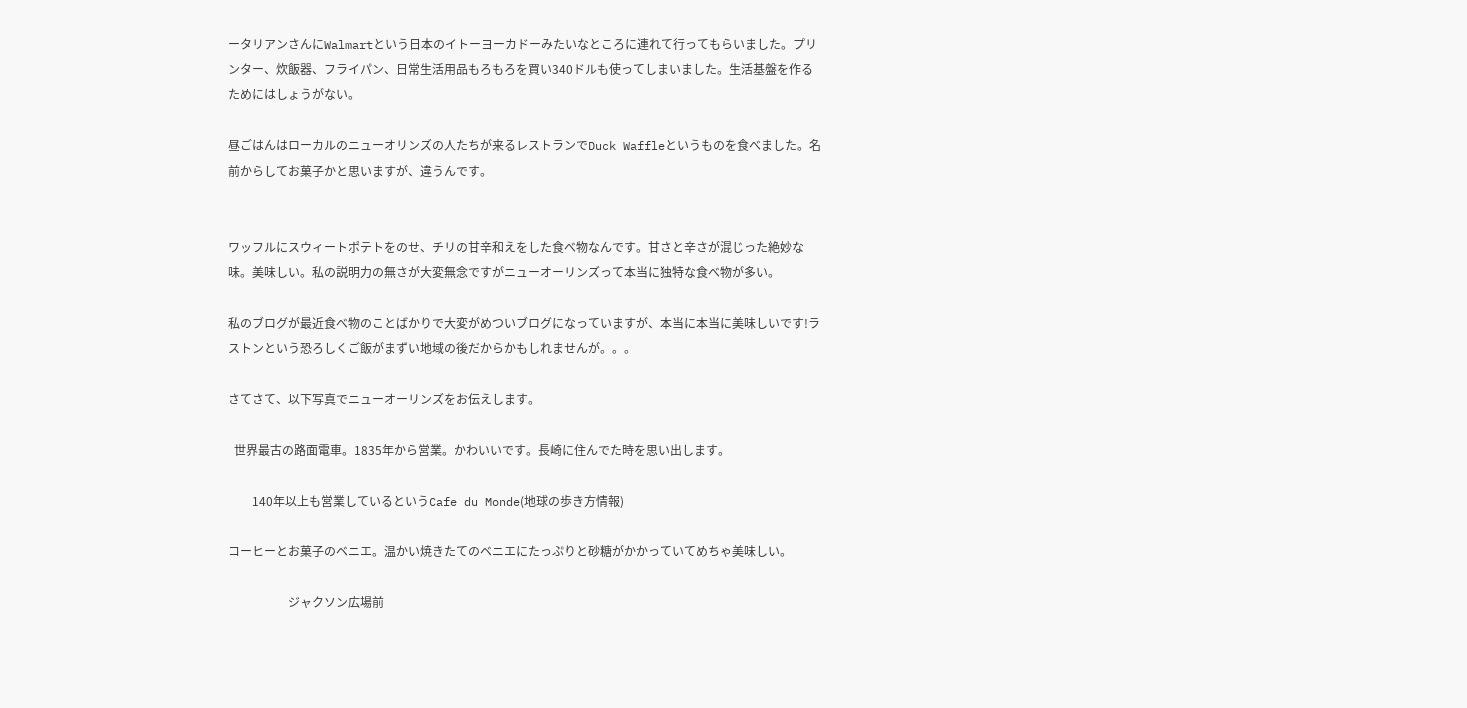ータリアンさんにWalmartという日本のイトーヨーカドーみたいなところに連れて行ってもらいました。プリンター、炊飯器、フライパン、日常生活用品もろもろを買い340ドルも使ってしまいました。生活基盤を作るためにはしょうがない。

昼ごはんはローカルのニューオリンズの人たちが来るレストランでDuck Waffleというものを食べました。名前からしてお菓子かと思いますが、違うんです。


ワッフルにスウィートポテトをのせ、チリの甘辛和えをした食べ物なんです。甘さと辛さが混じった絶妙な味。美味しい。私の説明力の無さが大変無念ですがニューオーリンズって本当に独特な食べ物が多い。

私のブログが最近食べ物のことばかりで大変がめついブログになっていますが、本当に本当に美味しいです!ラストンという恐ろしくご飯がまずい地域の後だからかもしれませんが。。。

さてさて、以下写真でニューオーリンズをお伝えします。

  世界最古の路面電車。1835年から営業。かわいいです。長崎に住んでた時を思い出します。

        140年以上も営業しているというCafe du Monde(地球の歩き方情報)

コーヒーとお菓子のベニエ。温かい焼きたてのベニエにたっぷりと砂糖がかかっていてめちゃ美味しい。

                    ジャクソン広場前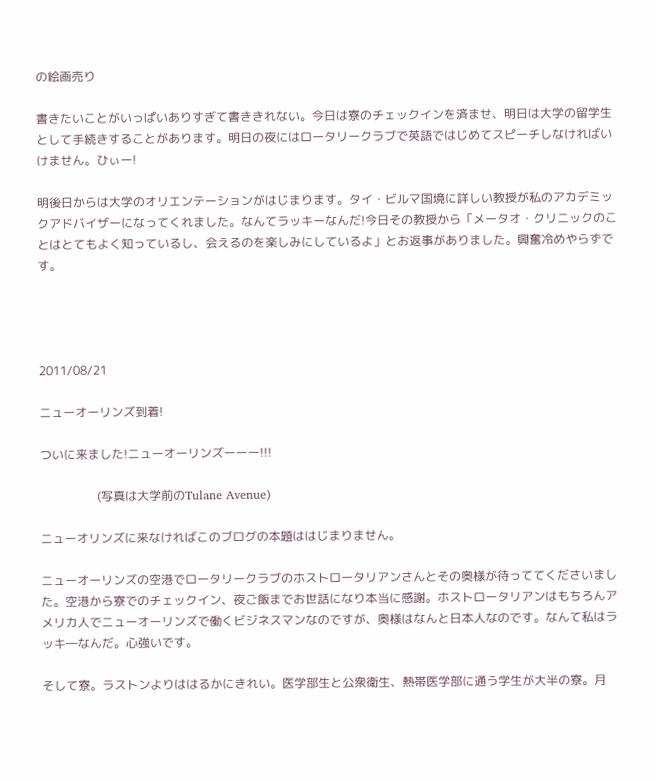の絵画売り

書きたいことがいっぱいありすぎて書ききれない。今日は寮のチェックインを済ませ、明日は大学の留学生として手続きすることがあります。明日の夜にはロータリークラブで英語ではじめてスピーチしなければいけません。ひぃー!

明後日からは大学のオリエンテーションがはじまります。タイ・ビルマ国境に詳しい教授が私のアカデミックアドバイザーになってくれました。なんてラッキーなんだ!今日その教授から「メータオ・クリニックのことはとてもよく知っているし、会えるのを楽しみにしているよ」とお返事がありました。興奮冷めやらずです。




2011/08/21

ニューオーリンズ到着!

ついに来ました!ニューオーリンズーーー!!!

                   (写真は大学前のTulane Avenue)

ニューオリンズに来なければこのブログの本題ははじまりません。

ニューオーリンズの空港でロータリークラブのホストロータリアンさんとその奥様が待っててくださいました。空港から寮でのチェックイン、夜ご飯までお世話になり本当に感謝。ホストロータリアンはもちろんアメリカ人でニューオーリンズで働くビジネスマンなのですが、奥様はなんと日本人なのです。なんて私はラッキ―なんだ。心強いです。

そして寮。ラストンよりははるかにきれい。医学部生と公衆衛生、熱帯医学部に通う学生が大半の寮。月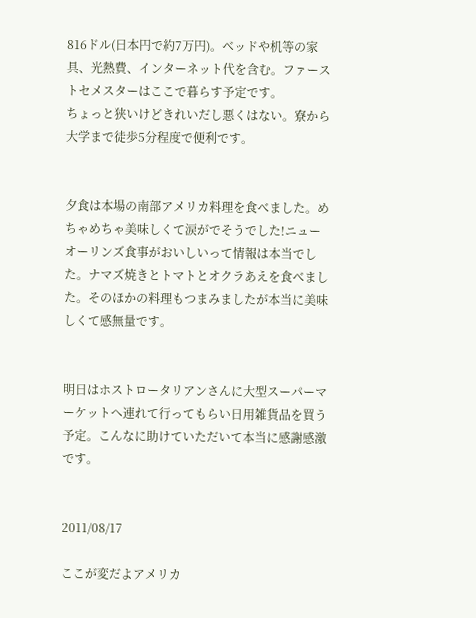816ドル(日本円で約7万円)。ベッドや机等の家具、光熱費、インターネット代を含む。ファーストセメスターはここで暮らす予定です。
ちょっと狭いけどきれいだし悪くはない。寮から大学まで徒歩5分程度で便利です。


夕食は本場の南部アメリカ料理を食べました。めちゃめちゃ美味しくて涙がでそうでした!ニューオーリンズ食事がおいしいって情報は本当でした。ナマズ焼きとトマトとオクラあえを食べました。そのほかの料理もつまみましたが本当に美味しくて感無量です。


明日はホストロータリアンさんに大型スーパーマーケットへ連れて行ってもらい日用雑貨品を買う予定。こんなに助けていただいて本当に感謝感激です。


2011/08/17

ここが変だよアメリカ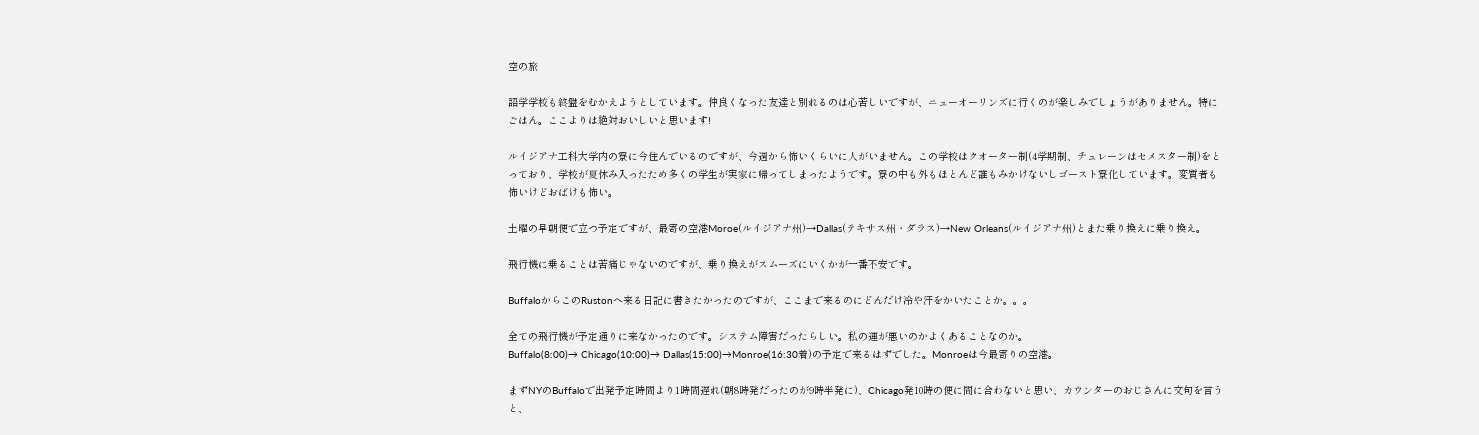空の旅

語学学校も終盤をむかえようとしています。仲良くなった友達と別れるのは心苦しいですが、ニューオーリンズに行くのが楽しみでしょうがありません。特にごはん。ここよりは絶対おいしいと思います!

ルイジアナ工科大学内の寮に今住んでいるのですが、今週から怖いくらいに人がいません。この学校はクオーター制(4学期制、チュレーンはセメスター制)をとっており、学校が夏休み入ったため多くの学生が実家に帰ってしまったようです。寮の中も外もほとんど誰もみかけないしゴースト寮化しています。変質者も怖いけどおばけも怖い。

土曜の早朝便で立つ予定ですが、最寄の空港Moroe(ルイジアナ州)→Dallas(テキサス州・ダラス)→New Orleans(ルイジアナ州)とまた乗り換えに乗り換え。

飛行機に乗ることは苦痛じゃないのですが、乗り換えがスムーズにいくかが一番不安です。

BuffaloからこのRustonへ来る日記に書きたかったのですが、ここまで来るのにどんだけ冷や汗をかいたことか。。。

全ての飛行機が予定通りに来なかったのです。システム障害だったらしい。私の運が悪いのかよくあることなのか。
Buffalo(8:00)→ Chicago(10:00)→ Dallas(15:00)→Monroe(16:30着)の予定で来るはずでした。Monroeは今最寄りの空港。

まずNYのBuffaloで出発予定時間より1時間遅れ(朝8時発だったのが9時半発に)、Chicago発10時の便に間に合わないと思い、カウンターのおじさんに文句を言うと、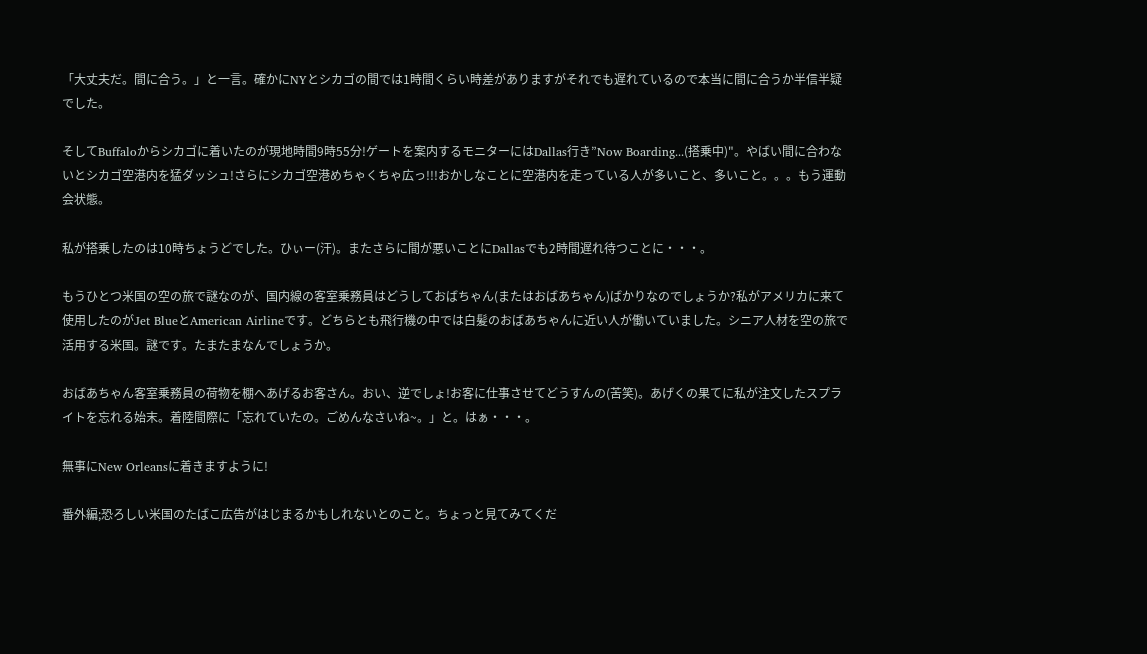「大丈夫だ。間に合う。」と一言。確かにNYとシカゴの間では1時間くらい時差がありますがそれでも遅れているので本当に間に合うか半信半疑でした。

そしてBuffaloからシカゴに着いたのが現地時間9時55分!ゲートを案内するモニターにはDallas行き”Now Boarding...(搭乗中)"。やばい間に合わないとシカゴ空港内を猛ダッシュ!さらにシカゴ空港めちゃくちゃ広っ!!!おかしなことに空港内を走っている人が多いこと、多いこと。。。もう運動会状態。

私が搭乗したのは10時ちょうどでした。ひぃー(汗)。またさらに間が悪いことにDallasでも2時間遅れ待つことに・・・。

もうひとつ米国の空の旅で謎なのが、国内線の客室乗務員はどうしておばちゃん(またはおばあちゃん)ばかりなのでしょうか?私がアメリカに来て使用したのがJet BlueとAmerican Airlineです。どちらとも飛行機の中では白髪のおばあちゃんに近い人が働いていました。シニア人材を空の旅で活用する米国。謎です。たまたまなんでしょうか。

おばあちゃん客室乗務員の荷物を棚へあげるお客さん。おい、逆でしょ!お客に仕事させてどうすんの(苦笑)。あげくの果てに私が注文したスプライトを忘れる始末。着陸間際に「忘れていたの。ごめんなさいね~。」と。はぁ・・・。

無事にNew Orleansに着きますように!

番外編;恐ろしい米国のたばこ広告がはじまるかもしれないとのこと。ちょっと見てみてくだ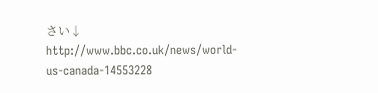さい↓
http://www.bbc.co.uk/news/world-us-canada-14553228